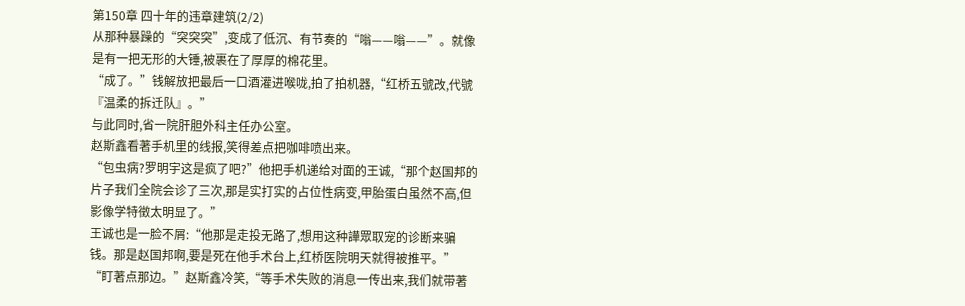第150章 四十年的违章建筑(2/2)
从那种暴躁的“突突突”,变成了低沉、有节奏的“嗡——嗡——”。就像是有一把无形的大锤,被裹在了厚厚的棉花里。
“成了。”钱解放把最后一口酒灌进喉咙,拍了拍机器,“红桥五號改,代號『温柔的拆迁队』。”
与此同时,省一院肝胆外科主任办公室。
赵斯鑫看著手机里的线报,笑得差点把咖啡喷出来。
“包虫病?罗明宇这是疯了吧?”他把手机递给对面的王诚,“那个赵国邦的片子我们全院会诊了三次,那是实打实的占位性病变,甲胎蛋白虽然不高,但影像学特徵太明显了。”
王诚也是一脸不屑:“他那是走投无路了,想用这种譁眾取宠的诊断来骗钱。那是赵国邦啊,要是死在他手术台上,红桥医院明天就得被推平。”
“盯著点那边。”赵斯鑫冷笑,“等手术失败的消息一传出来,我们就带著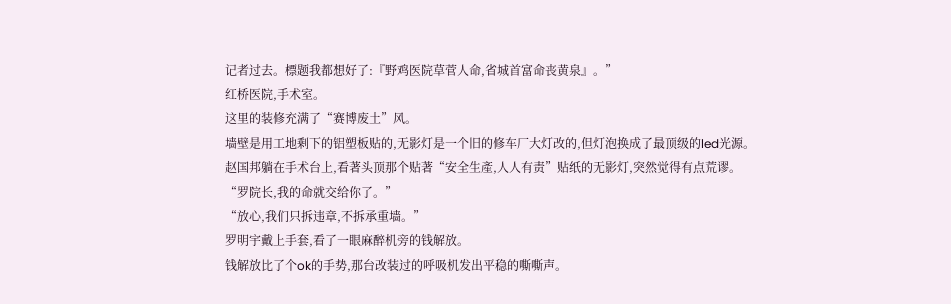记者过去。標题我都想好了:『野鸡医院草菅人命,省城首富命丧黄泉』。”
红桥医院,手术室。
这里的装修充满了“赛博废土”风。
墙壁是用工地剩下的铝塑板贴的,无影灯是一个旧的修车厂大灯改的,但灯泡换成了最顶级的led光源。
赵国邦躺在手术台上,看著头顶那个贴著“安全生產,人人有责”贴纸的无影灯,突然觉得有点荒谬。
“罗院长,我的命就交给你了。”
“放心,我们只拆违章,不拆承重墙。”
罗明宇戴上手套,看了一眼麻醉机旁的钱解放。
钱解放比了个ok的手势,那台改装过的呼吸机发出平稳的嘶嘶声。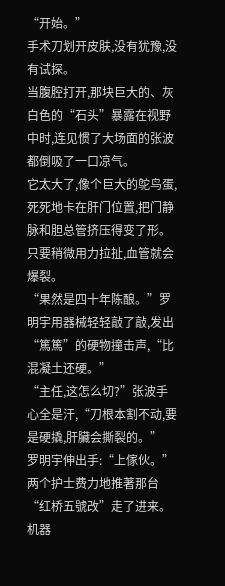“开始。”
手术刀划开皮肤,没有犹豫,没有试探。
当腹腔打开,那块巨大的、灰白色的“石头”暴露在视野中时,连见惯了大场面的张波都倒吸了一口凉气。
它太大了,像个巨大的鸵鸟蛋,死死地卡在肝门位置,把门静脉和胆总管挤压得变了形。只要稍微用力拉扯,血管就会爆裂。
“果然是四十年陈酿。”罗明宇用器械轻轻敲了敲,发出“篤篤”的硬物撞击声,“比混凝土还硬。”
“主任,这怎么切?”张波手心全是汗,“刀根本割不动,要是硬撬,肝臟会撕裂的。”
罗明宇伸出手:“上傢伙。”
两个护士费力地推著那台“红桥五號改”走了进来。
机器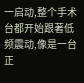一启动,整个手术台都开始跟著低频震动,像是一台正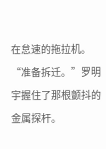在怠速的拖拉机。
“准备拆迁。”罗明宇握住了那根颤抖的金属探杆。